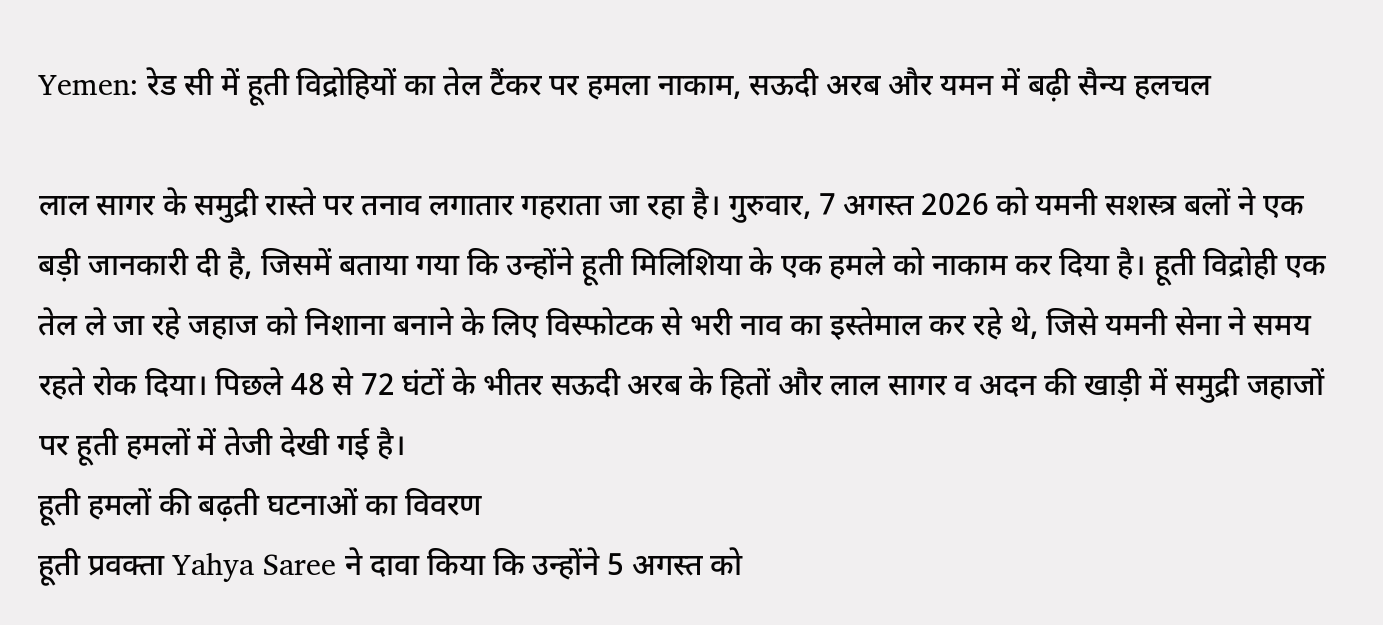Yemen: रेड सी में हूती विद्रोहियों का तेल टैंकर पर हमला नाकाम, सऊदी अरब और यमन में बढ़ी सैन्य हलचल

लाल सागर के समुद्री रास्ते पर तनाव लगातार गहराता जा रहा है। गुरुवार, 7 अगस्त 2026 को यमनी सशस्त्र बलों ने एक बड़ी जानकारी दी है, जिसमें बताया गया कि उन्होंने हूती मिलिशिया के एक हमले को नाकाम कर दिया है। हूती विद्रोही एक तेल ले जा रहे जहाज को निशाना बनाने के लिए विस्फोटक से भरी नाव का इस्तेमाल कर रहे थे, जिसे यमनी सेना ने समय रहते रोक दिया। पिछले 48 से 72 घंटों के भीतर सऊदी अरब के हितों और लाल सागर व अदन की खाड़ी में समुद्री जहाजों पर हूती हमलों में तेजी देखी गई है।
हूती हमलों की बढ़ती घटनाओं का विवरण
हूती प्रवक्ता Yahya Saree ने दावा किया कि उन्होंने 5 अगस्त को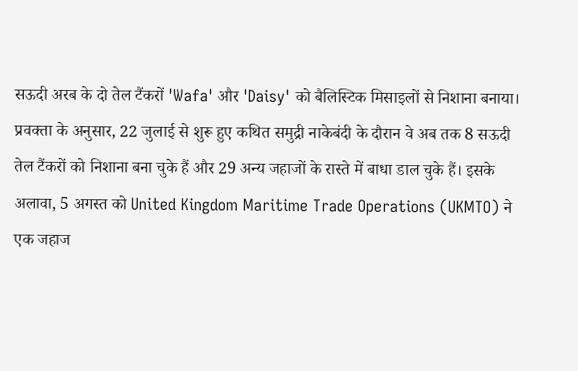सऊदी अरब के दो तेल टैंकरों 'Wafa' और 'Daisy' को बैलिस्टिक मिसाइलों से निशाना बनाया। प्रवक्ता के अनुसार, 22 जुलाई से शुरू हुए कथित समुद्री नाकेबंदी के दौरान वे अब तक 8 सऊदी तेल टैंकरों को निशाना बना चुके हैं और 29 अन्य जहाजों के रास्ते में बाधा डाल चुके हैं। इसके अलावा, 5 अगस्त को United Kingdom Maritime Trade Operations (UKMTO) ने एक जहाज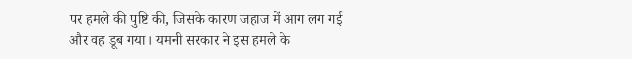पर हमले की पुष्टि की, जिसके कारण जहाज में आग लग गई और वह डूब गया। यमनी सरकार ने इस हमले के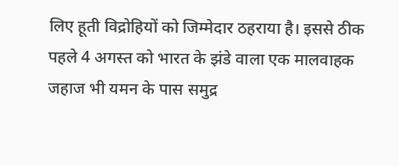लिए हूती विद्रोहियों को जिम्मेदार ठहराया है। इससे ठीक पहले 4 अगस्त को भारत के झंडे वाला एक मालवाहक जहाज भी यमन के पास समुद्र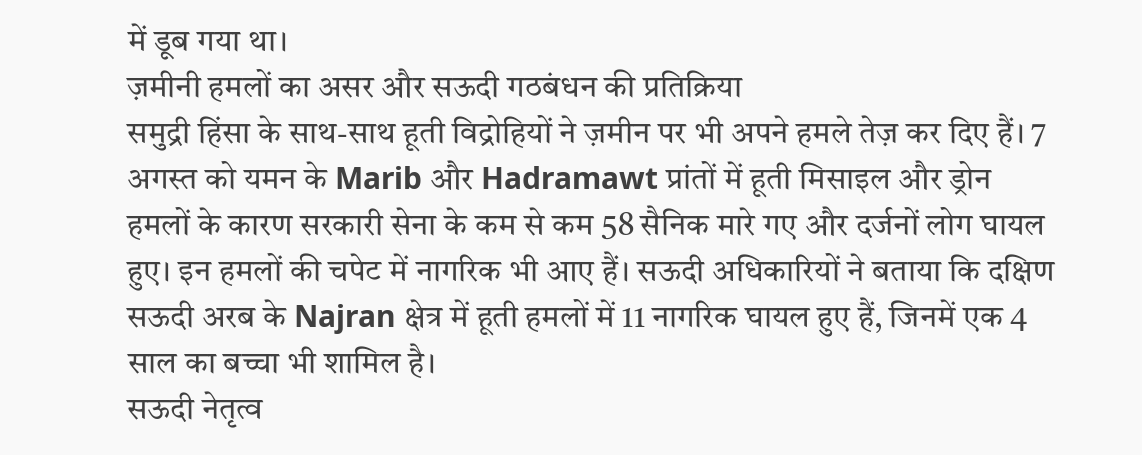में डूब गया था।
ज़मीनी हमलों का असर और सऊदी गठबंधन की प्रतिक्रिया
समुद्री हिंसा के साथ-साथ हूती विद्रोहियों ने ज़मीन पर भी अपने हमले तेज़ कर दिए हैं। 7 अगस्त को यमन के Marib और Hadramawt प्रांतों में हूती मिसाइल और ड्रोन हमलों के कारण सरकारी सेना के कम से कम 58 सैनिक मारे गए और दर्जनों लोग घायल हुए। इन हमलों की चपेट में नागरिक भी आए हैं। सऊदी अधिकारियों ने बताया कि दक्षिण सऊदी अरब के Najran क्षेत्र में हूती हमलों में 11 नागरिक घायल हुए हैं, जिनमें एक 4 साल का बच्चा भी शामिल है।
सऊदी नेतृत्व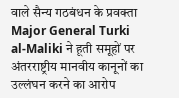वाले सैन्य गठबंधन के प्रवक्ता Major General Turki al-Maliki ने हूती समूहों पर अंतरराष्ट्रीय मानवीय कानूनों का उल्लंघन करने का आरोप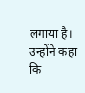लगाया है। उन्होंने कहा कि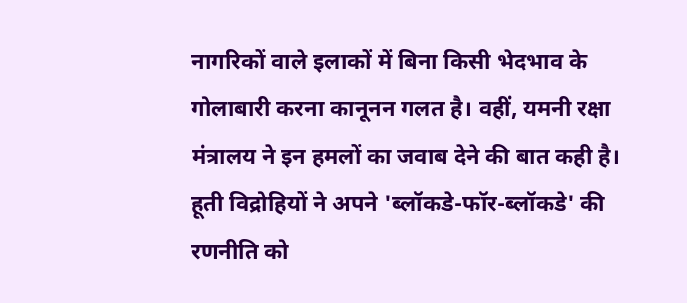नागरिकों वाले इलाकों में बिना किसी भेदभाव के गोलाबारी करना कानूनन गलत है। वहीं, यमनी रक्षा मंत्रालय ने इन हमलों का जवाब देने की बात कही है। हूती विद्रोहियों ने अपने 'ब्लॉकडे-फॉर-ब्लॉकडे' की रणनीति को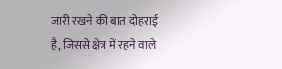जारी रखने की बात दोहराई है, जिससे क्षेत्र में रहने वाले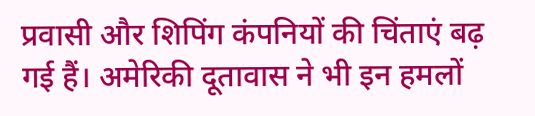प्रवासी और शिपिंग कंपनियों की चिंताएं बढ़ गई हैं। अमेरिकी दूतावास ने भी इन हमलों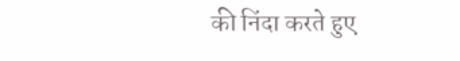की निंदा करते हुए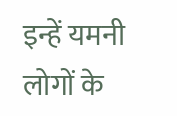इन्हें यमनी लोगों के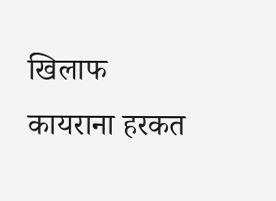खिलाफ कायराना हरकत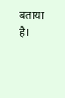बताया है।